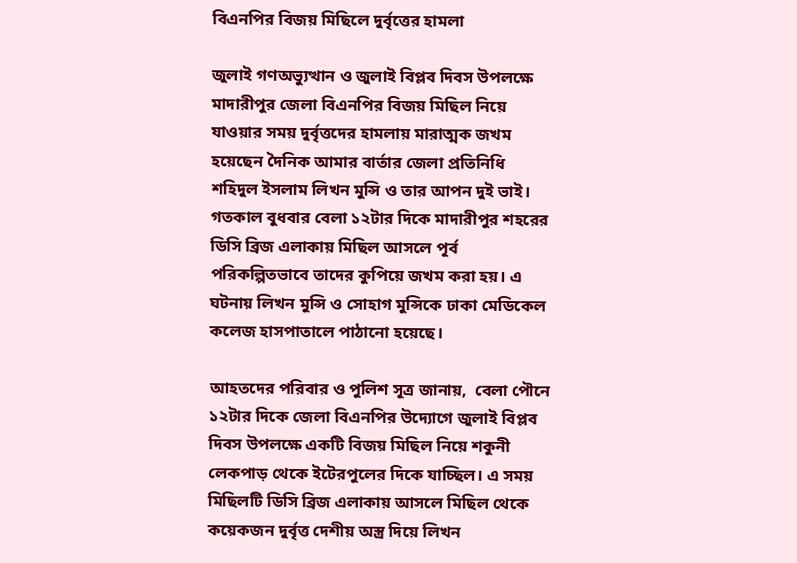বিএনপির বিজয় মিছিলে দুর্বৃত্তের হামলা

জুলাই গণঅভ্যুত্থান ও জুলাই বিপ্লব দিবস উপলক্ষে মাদারীপুর জেলা বিএনপির বিজয় মিছিল নিয়ে যাওয়ার সময় দুর্বৃত্তদের হামলায় মারাত্মক জখম হয়েছেন দৈনিক আমার বার্তার জেলা প্রতিনিধি শহিদুল ইসলাম লিখন মুন্সি ও তার আপন দুই ভাই। গতকাল বুধবার বেলা ১২টার দিকে মাদারীপুর শহরের ডিসি ব্রিজ এলাকায় মিছিল আসলে পূর্ব পরিকল্পিতভাবে তাদের কুপিয়ে জখম করা হয়। এ ঘটনায় লিখন মুন্সি ও সোহাগ মুন্সিকে ঢাকা মেডিকেল কলেজ হাসপাতালে পাঠানো হয়েছে।

আহতদের পরিবার ও পুলিশ সূত্র জানায়,  বেলা পৌনে ১২টার দিকে জেলা বিএনপির উদ্যোগে জুলাই বিপ্লব দিবস উপলক্ষে একটি বিজয় মিছিল নিয়ে শকুনী লেকপাড় থেকে ইটেরপুলের দিকে যাচ্ছিল। এ সময় মিছিলটি ডিসি ব্রিজ এলাকায় আসলে মিছিল থেকে কয়েকজন দুর্বৃত্ত দেশীয় অস্ত্র দিয়ে লিখন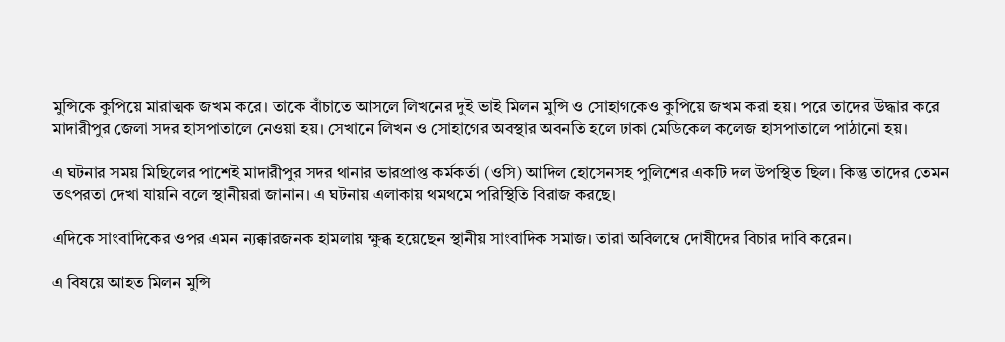মুন্সিকে কুপিয়ে মারাত্মক জখম করে। তাকে বাঁচাতে আসলে লিখনের দুই ভাই মিলন মুন্সি ও সোহাগকেও কুপিয়ে জখম করা হয়। পরে তাদের উদ্ধার করে মাদারীপুর জেলা সদর হাসপাতালে নেওয়া হয়। সেখানে লিখন ও সোহাগের অবস্থার অবনতি হলে ঢাকা মেডিকেল কলেজ হাসপাতালে পাঠানো হয়।

এ ঘটনার সময় মিছিলের পাশেই মাদারীপুর সদর থানার ভারপ্রাপ্ত কর্মকর্তা (ওসি) আদিল হোসেনসহ পুলিশের একটি দল উপস্থিত ছিল। কিন্তু তাদের তেমন তৎপরতা দেখা যায়নি বলে স্থানীয়রা জানান। এ ঘটনায় এলাকায় থমথমে পরিস্থিতি বিরাজ করছে।

এদিকে সাংবাদিকের ওপর এমন ন্যক্কারজনক হামলায় ক্ষুব্ধ হয়েছেন স্থানীয় সাংবাদিক সমাজ। তারা অবিলম্বে দোষীদের বিচার দাবি করেন।

এ বিষয়ে আহত মিলন মুন্সি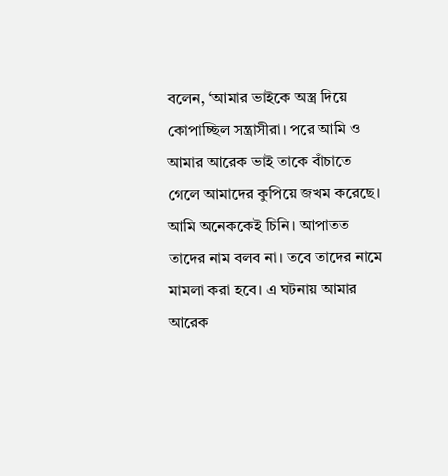বলেন, ‘আমার ভাইকে অস্ত্র দিয়ে কোপাচ্ছিল সন্ত্রাসীরা। পরে আমি ও আমার আরেক ভাই তাকে বাঁচাতে গেলে আমাদের কুপিয়ে জখম করেছে। আমি অনেককেই চিনি। আপাতত তাদের নাম বলব না। তবে তাদের নামে মামলা করা হবে। এ ঘটনায় আমার আরেক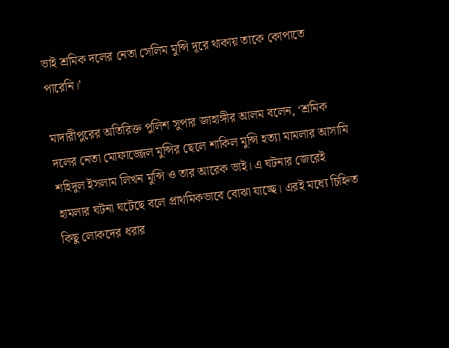ভাই শ্রমিক দলের নেতা সেলিম মুন্সি দূরে থাকায় তাকে কোপাতে পারেনি।’

মাদারীপুরের অতিরিক্ত পুলিশ সুপার জাহাঙ্গীর আলম বলেন, ‘শ্রমিক দলের নেতা মোফাজ্জেল মুন্সির ছেলে শাকিল মুন্সি হত্যা মামলার আসামি শহিদুল ইসলাম লিখন মুন্সি ও তার আরেক ভাই। এ ঘটনার জেরেই হামলার ঘটনা ঘটেছে বলে প্রাথমিকভাবে বোঝা যাচ্ছে। এরই মধ্যে চিহ্নিত কিছু লোকদের ধরার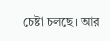চেষ্টা চলছে। আর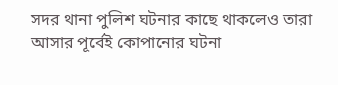সদর থানা পুলিশ ঘটনার কাছে থাকলেও তারা আসার পূর্বেই কোপানোর ঘটনা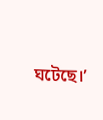ঘটেছে।’